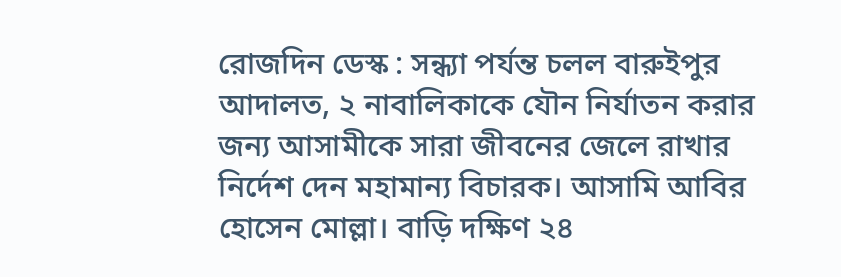রোজদিন ডেস্ক : সন্ধ্যা পর্যন্ত চলল বারুইপুর আদালত, ২ নাবালিকাকে যৌন নির্যাতন করার জন্য আসামীকে সারা জীবনের জেলে রাখার নির্দেশ দেন মহামান্য বিচারক। আসামি আবির হোসেন মোল্লা। বাড়ি দক্ষিণ ২৪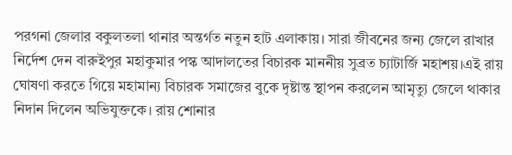পরগনা জেলার বকুলতলা থানার অন্তর্গত নতুন হাট এলাকায়। সারা জীবনের জন্য জেলে রাখার নির্দেশ দেন বারুইপুর মহাকুমার পস্ক আদালতের বিচারক মাননীয় সুব্রত চ্যাটার্জি মহাশয়।এই রায় ঘোষণা করতে গিয়ে মহামান্য বিচারক সমাজের বুকে দৃষ্টান্ত স্থাপন করলেন আমৃত্যু জেলে থাকার নিদান দিলেন অভিযুক্তকে। রায় শোনার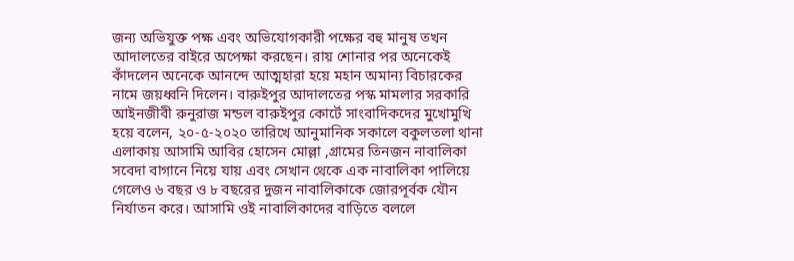জন্য অভিযুক্ত পক্ষ এবং অভিযোগকারী পক্ষের বহু মানুষ তখন আদালতের বাইরে অপেক্ষা করছেন। রায় শোনার পর অনেকেই কাঁদলেন অনেকে আনন্দে আত্মহারা হয়ে মহান অমান্য বিচারকের নামে জয়ধ্বনি দিলেন। বারুইপুর আদালতের পস্ক মামলার সরকারি আইনজীবী রুনুরাজ মন্ডল বারুইপুর কোর্টে সাংবাদিকদের মুখোমুখি হয়ে বলেন, ২০-৫-২০২০ তারিখে আনুমানিক সকালে বকুলতলা থানা এলাকায় আসামি আবির হোসেন মোল্লা ,গ্রামের তিনজন নাবালিকা সবেদা বাগানে নিয়ে যায় এবং সেখান থেকে এক নাবালিকা পালিয়ে গেলেও ৬ বছর ও ৮ বছরের দুজন নাবালিকাকে জোরপূর্বক যৌন নির্যাতন করে। আসামি ওই নাবালিকাদের বাড়িতে বললে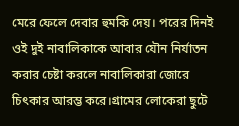মেরে ফেলে দেবার হুমকি দেয়। পরের দিনই ওই দুই নাবালিকাকে আবার যৌন নির্যাতন করার চেষ্টা করলে নাবালিকারা জোরে চিৎকার আরম্ভ করে।গ্রামের লোকেরা ছুটে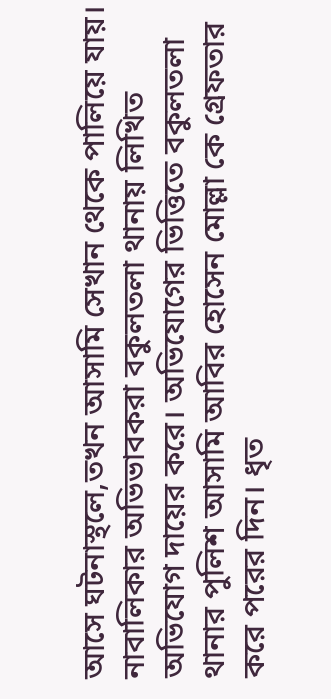আসে ঘটনাস্থলে,তখন আসামি সেখান থেকে পালিয়ে যায়। নাবালিকার অভিভাবকরা বকুলতলা থানায় লিখিত অভিযোগ দায়ের করে। অভিযোগের ভিত্তিতে বকুলতলা থানার পুলিশ আসামি আবির হোসেন মোল্লা কে গ্রেফতার করে পরের দিন। ধৃত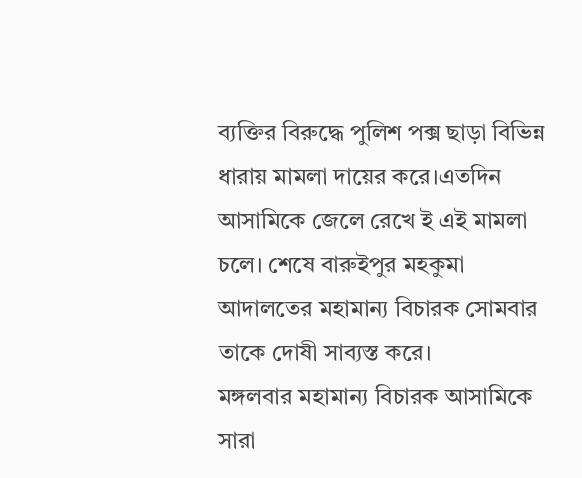ব্যক্তির বিরুদ্ধে পুলিশ পক্স ছাড়া বিভিন্ন ধারায় মামলা দায়ের করে।এতদিন আসামিকে জেলে রেখে ই এই মামলা চলে। শেষে বারুইপুর মহকুমা আদালতের মহামান্য বিচারক সোমবার তাকে দোষী সাব্যস্ত করে।
মঙ্গলবার মহামান্য বিচারক আসামিকে সারা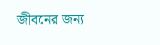জীবনের জন্য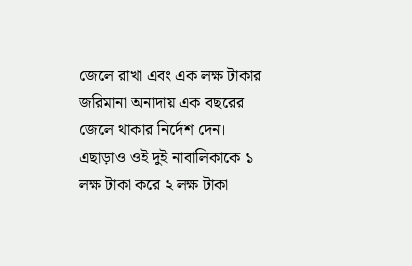জেলে রাখা এবং এক লক্ষ টাকার জরিমানা অনাদায় এক বছরের জেলে থাকার নির্দেশ দেন।
এছাড়াও ওই দুই নাবালিকাকে ১ লক্ষ টাকা করে ২ লক্ষ টাকা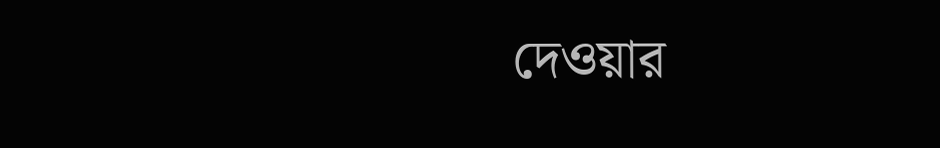দেওয়ার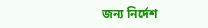জন্য নির্দেশ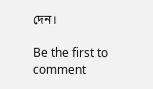দেন।

Be the first to comment